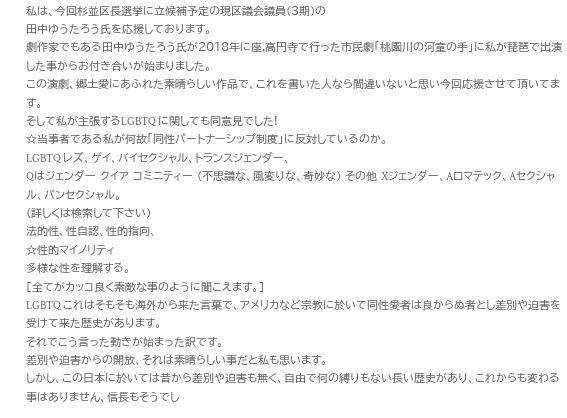私は、今回杉並区長選挙に立候補予定の現区議会議員(3期)の
田中ゆうたろう氏を応援しております。
劇作家でもある田中ゆうたろう氏が2018年に座,高円寺で行った市民劇「桃園川の河童の手」に私が琵琶で出演した事からお付き合いが始まりました。
この演劇、郷土愛にあふれた素晴らしい作品で、これを書いた人なら間違いないと思い今回応援させて頂いてます。
そして私が主張するLGBTQ に関しても同意見でした!
☆当事者である私が何故「同性パートナーシップ制度」に反対しているのか。
LGBTQ レズ、ゲイ、バイセクシャル、トランスジェンダー、
Qはジェンダー クイア コミニティー (不思議な、風変りな、奇妙な) その他 Xジェンダー、Aロマテック、Aセクシャル、パンセクシャル。
(詳しくは検索して下さい)
法的性、性自認、性的指向、
☆性的マイノリティ
多様な性を理解する。
[全てがカッコ良く素敵な事のように聞こえます。]
LGBTQ これはそもそも海外から来た言葉で、アメリカなど宗教に於いて同性愛者は良からぬ者とし差別や迫害を受けて来た歴史があります。
それでこう言った動きが始まった訳です。
差別や迫害からの開放、それは素晴らしい事だと私も思います。
しかし、この日本に於いては昔から差別や迫害も無く、自由で何の縛りもない長い歴史があり、これからも変わる事はありません、信長もそうでし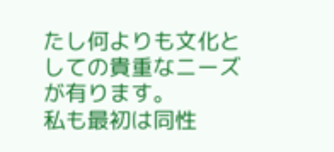たし何よりも文化としての貴重なニーズが有ります。
私も最初は同性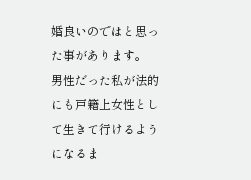婚良いのではと思った事があります。
男性だった私が法的にも戸籍上女性として生きて行けるようになるま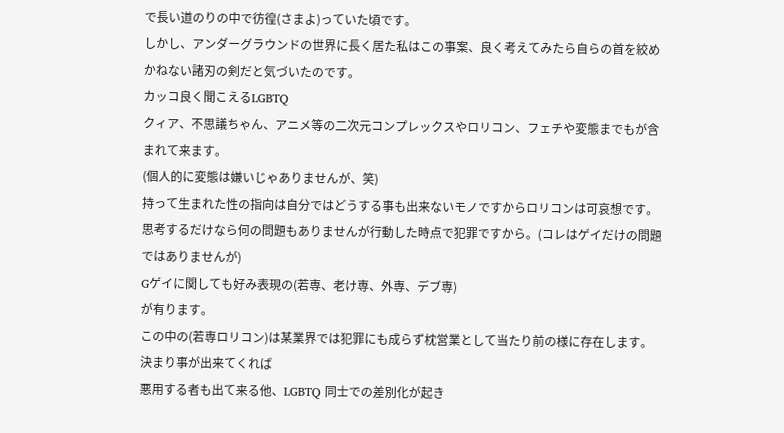で長い道のりの中で彷徨(さまよ)っていた頃です。
しかし、アンダーグラウンドの世界に長く居た私はこの事案、良く考えてみたら自らの首を絞めかねない諸刃の剣だと気づいたのです。
カッコ良く聞こえるLGBTQ
クィア、不思議ちゃん、アニメ等の二次元コンプレックスやロリコン、フェチや変態までもが含まれて来ます。
(個人的に変態は嫌いじゃありませんが、笑)
持って生まれた性の指向は自分ではどうする事も出来ないモノですからロリコンは可哀想です。
思考するだけなら何の問題もありませんが行動した時点で犯罪ですから。(コレはゲイだけの問題ではありませんが)
Gゲイに関しても好み表現の(若専、老け専、外専、デブ専)
が有ります。
この中の(若専ロリコン)は某業界では犯罪にも成らず枕営業として当たり前の様に存在します。
決まり事が出来てくれば
悪用する者も出て来る他、LGBTQ 同士での差別化が起き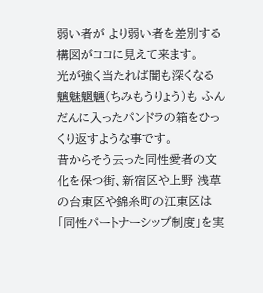弱い者が より弱い者を差別する構図がココに見えて来ます。
光が強く当たれば闇も深くなる
魑魅魍魎(ちみもうりょう)も ふんだんに入ったパンドラの箱をひっくり返すような事です。
昔からそう云った同性愛者の文化を保つ街、新宿区や上野 浅草の台東区や錦糸町の江東区は「同性パートナーシップ制度」を実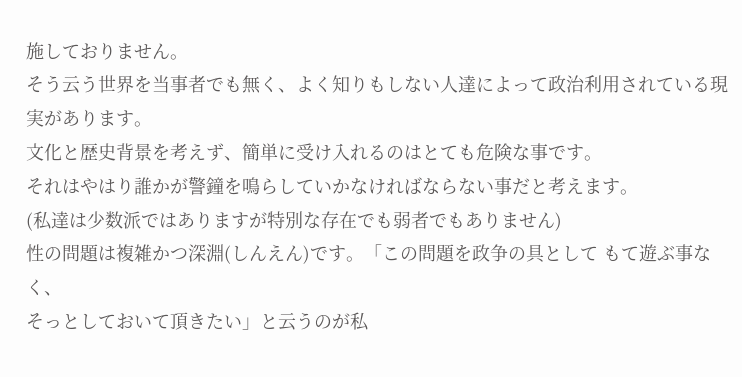施しておりません。
そう云う世界を当事者でも無く、よく知りもしない人達によって政治利用されている現実があります。
文化と歴史背景を考えず、簡単に受け入れるのはとても危険な事です。
それはやはり誰かが警鐘を鳴らしていかなければならない事だと考えます。
(私達は少数派ではありますが特別な存在でも弱者でもありません)
性の問題は複雑かつ深淵(しんえん)です。「この問題を政争の具として もて遊ぶ事なく、
そっとしておいて頂きたい」と云うのが私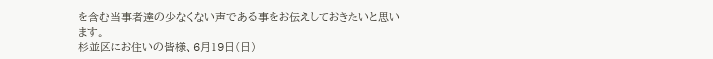を含む当事者達の少なくない声である事をお伝えしておきたいと思います。
杉並区にお住いの皆様、6月19日(日)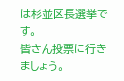は杉並区長選挙です。
皆さん投票に行きましょう。